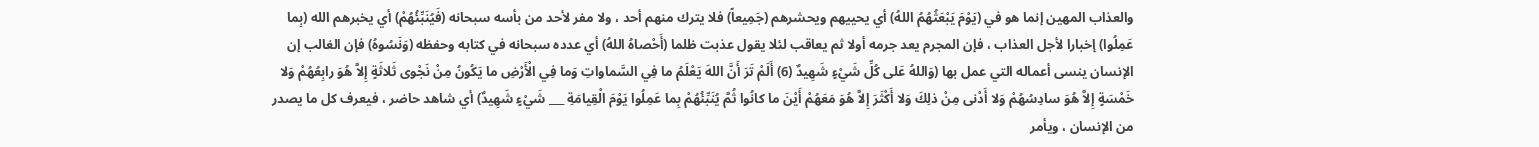والعذاب المهين إنما هو في (يَوْمَ يَبْعَثُهُمُ اللهُ) أي يحييهم ويحشرهم (جَمِيعاً) فلا يترك منهم أحد ، ولا مفر لأحد من بأسه سبحانه (فَيُنَبِّئُهُمْ) أي يخبرهم الله (بِما عَمِلُوا) إخبارا لأجل العذاب ، فإن المجرم يعد جرمه أولا ثم يعاقب لئلا يقول عذبت ظلما (أَحْصاهُ اللهُ) أي عدده سبحانه في كتابه وحفظه (وَنَسُوهُ) فإن الغالب إن الإنسان ينسى أعماله التي عمل بها (وَاللهُ عَلى كُلِّ شَيْءٍ شَهِيدٌ (6) أَلَمْ تَرَ أَنَّ اللهَ يَعْلَمُ ما فِي السَّماواتِ وَما فِي الْأَرْضِ ما يَكُونُ مِنْ نَجْوى ثَلاثَةٍ إِلاَّ هُوَ رابِعُهُمْ وَلا خَمْسَةٍ إِلاَّ هُوَ سادِسُهُمْ وَلا أَدْنى مِنْ ذلِكَ وَلا أَكْثَرَ إِلاَّ هُوَ مَعَهُمْ أَيْنَ ما كانُوا ثُمَّ يُنَبِّئُهُمْ بِما عَمِلُوا يَوْمَ الْقِيامَةِ ___ شَيْءٍ شَهِيدٌ) أي شاهد حاضر ، فيعرف كل ما يصدر من الإنسان ، ويأمر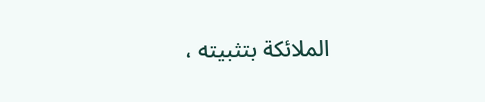الملائكة بتثبيته ،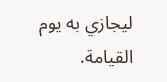ليجازي به يوم القيامة.